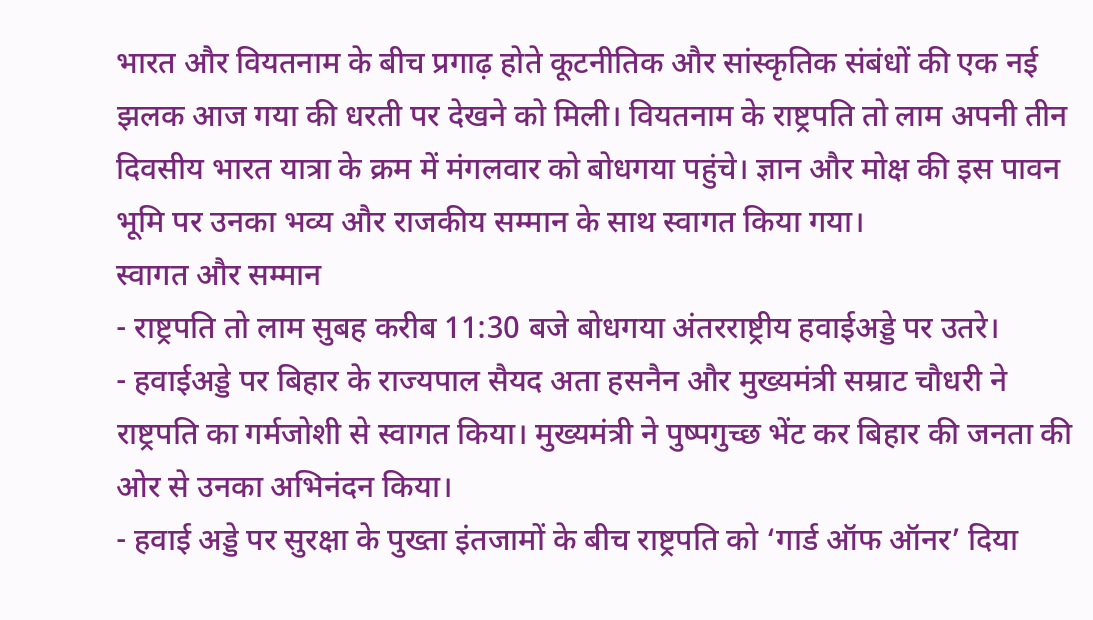भारत और वियतनाम के बीच प्रगाढ़ होते कूटनीतिक और सांस्कृतिक संबंधों की एक नई झलक आज गया की धरती पर देखने को मिली। वियतनाम के राष्ट्रपति तो लाम अपनी तीन दिवसीय भारत यात्रा के क्रम में मंगलवार को बोधगया पहुंचे। ज्ञान और मोक्ष की इस पावन भूमि पर उनका भव्य और राजकीय सम्मान के साथ स्वागत किया गया।
स्वागत और सम्मान
- राष्ट्रपति तो लाम सुबह करीब 11:30 बजे बोधगया अंतरराष्ट्रीय हवाईअड्डे पर उतरे।
- हवाईअड्डे पर बिहार के राज्यपाल सैयद अता हसनैन और मुख्यमंत्री सम्राट चौधरी ने राष्ट्रपति का गर्मजोशी से स्वागत किया। मुख्यमंत्री ने पुष्पगुच्छ भेंट कर बिहार की जनता की ओर से उनका अभिनंदन किया।
- हवाई अड्डे पर सुरक्षा के पुख्ता इंतजामों के बीच राष्ट्रपति को ‘गार्ड ऑफ ऑनर’ दिया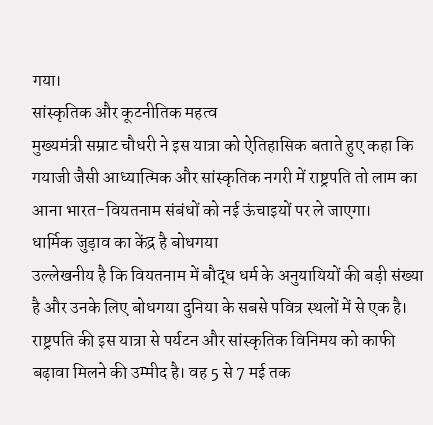गया।
सांस्कृतिक और कूटनीतिक महत्व
मुख्यमंत्री सम्राट चौधरी ने इस यात्रा को ऐतिहासिक बताते हुए कहा कि गयाजी जैसी आध्यात्मिक और सांस्कृतिक नगरी में राष्ट्रपति तो लाम का आना भारत-वियतनाम संबंधों को नई ऊंचाइयों पर ले जाएगा।
धार्मिक जुड़ाव का केंद्र है बोधगया
उल्लेखनीय है कि वियतनाम में बौद्ध धर्म के अनुयायियों की बड़ी संख्या है और उनके लिए बोधगया दुनिया के सबसे पवित्र स्थलों में से एक है। राष्ट्रपति की इस यात्रा से पर्यटन और सांस्कृतिक विनिमय को काफी बढ़ावा मिलने की उम्मीद है। वह 5 से 7 मई तक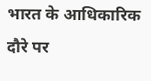भारत के आधिकारिक दौरे पर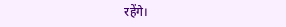रहेंगे।